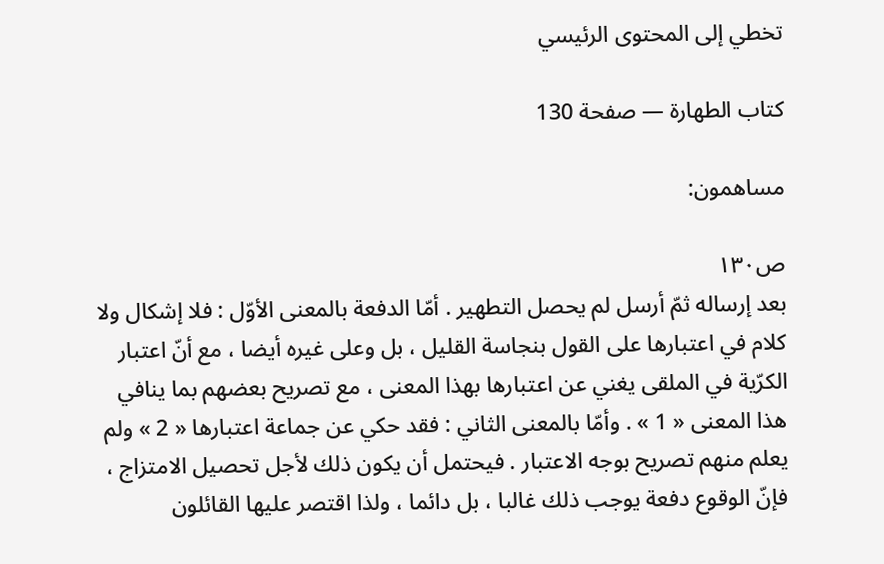تخطي إلى المحتوى الرئيسي

كتاب الطهارة — صفحة 130

مساهمون:

ص١٣٠
بعد إرساله ثمّ أرسل لم يحصل التطهير . أمّا الدفعة بالمعنى الأوّل : فلا إشكال ولا كلام في اعتبارها على القول بنجاسة القليل ، بل وعلى غيره أيضا ، مع أنّ اعتبار الكرّية في الملقى يغني عن اعتبارها بهذا المعنى ، مع تصريح بعضهم بما ينافي هذا المعنى « 1 » . وأمّا بالمعنى الثاني : فقد حكي عن جماعة اعتبارها « 2 » ولم يعلم منهم تصريح بوجه الاعتبار . فيحتمل أن يكون ذلك لأجل تحصيل الامتزاج ، فإنّ الوقوع دفعة يوجب ذلك غالبا ، بل دائما ، ولذا اقتصر عليها القائلون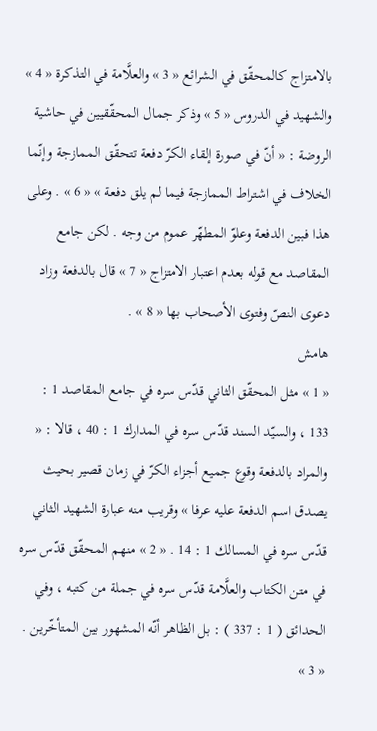بالامتزاج كالمحقّق في الشرائع « 3 » والعلَّامة في التذكرة « 4 » والشهيد في الدروس « 5 » وذكر جمال المحقّقيين في حاشية الروضة : « أنّ في صورة إلقاء الكرّ دفعة تتحقّق الممازجة وإنّما الخلاف في اشتراط الممازجة فيما لم يلق دفعة » « 6 » . وعلى هذا فبين الدفعة وعلوّ المطهّر عموم من وجه . لكن جامع المقاصد مع قوله بعدم اعتبار الامتزاج « 7 » قال بالدفعة وزاد دعوى النصّ وفتوى الأصحاب بها « 8 » .
هامش
« 1 » مثل المحقّق الثاني قدّس سره في جامع المقاصد 1 : 133 ، والسيّد السند قدّس سره في المدارك 1 : 40 ، قالا : « والمراد بالدفعة وقوع جميع أجزاء الكرّ في زمان قصير بحيث يصدق اسم الدفعة عليه عرفا » وقريب منه عبارة الشهيد الثاني قدّس سره في المسالك 1 : 14 . « 2 » منهم المحقّق قدّس سره في متن الكتاب والعلَّامة قدّس سره في جملة من كتبه ، وفي الحدائق ( 1 : 337 ) : بل الظاهر أنّه المشهور بين المتأخّرين . « 3 »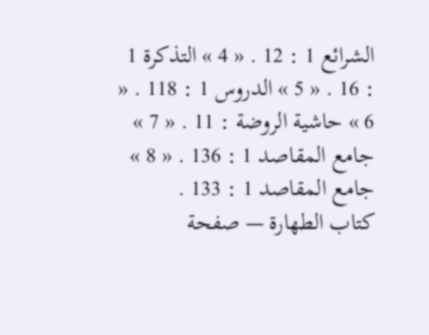الشرائع 1 : 12 . « 4 » التذكرة 1 : 16 . « 5 » الدروس 1 : 118 . « 6 » حاشية الروضة : 11 . « 7 » جامع المقاصد 1 : 136 . « 8 » جامع المقاصد 1 : 133 .
كتاب الطهارة — صفحة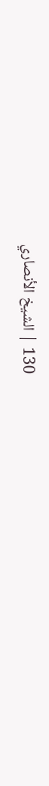130 | الشيخ الأنصاري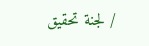/ لجنة تحقيق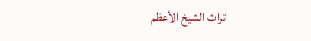تراث الشيخ الأعظم